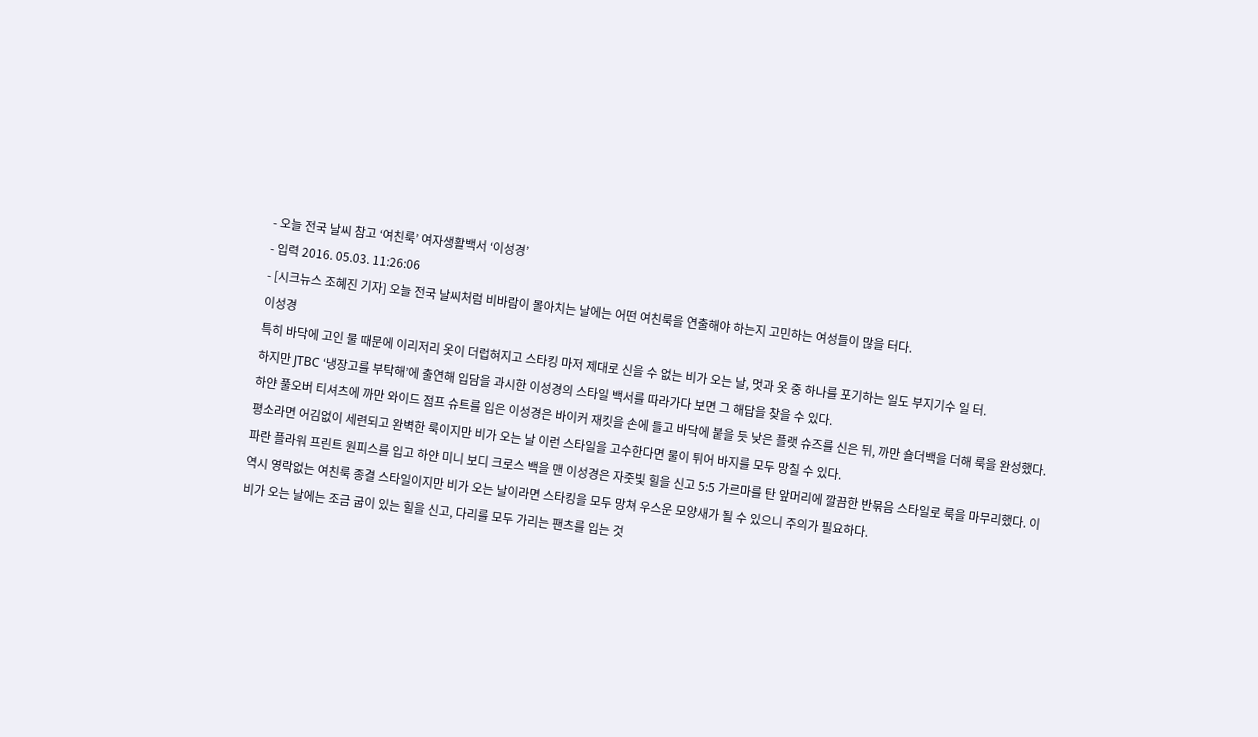- 오늘 전국 날씨 참고 ‘여친룩’ 여자생활백서 ‘이성경’
- 입력 2016. 05.03. 11:26:06
- [시크뉴스 조혜진 기자] 오늘 전국 날씨처럼 비바람이 몰아치는 날에는 어떤 여친룩을 연출해야 하는지 고민하는 여성들이 많을 터다.
이성경
특히 바닥에 고인 물 때문에 이리저리 옷이 더럽혀지고 스타킹 마저 제대로 신을 수 없는 비가 오는 날, 멋과 옷 중 하나를 포기하는 일도 부지기수 일 터.
하지만 JTBC ‘냉장고를 부탁해’에 출연해 입담을 과시한 이성경의 스타일 백서를 따라가다 보면 그 해답을 찾을 수 있다.
하얀 풀오버 티셔츠에 까만 와이드 점프 슈트를 입은 이성경은 바이커 재킷을 손에 들고 바닥에 붙을 듯 낮은 플랫 슈즈를 신은 뒤, 까만 숄더백을 더해 룩을 완성했다. 평소라면 어김없이 세련되고 완벽한 룩이지만 비가 오는 날 이런 스타일을 고수한다면 물이 튀어 바지를 모두 망칠 수 있다.
파란 플라워 프린트 원피스를 입고 하얀 미니 보디 크로스 백을 맨 이성경은 자줏빛 힐을 신고 5:5 가르마를 탄 앞머리에 깔끔한 반묶음 스타일로 룩을 마무리했다. 이 역시 영락없는 여친룩 종결 스타일이지만 비가 오는 날이라면 스타킹을 모두 망쳐 우스운 모양새가 될 수 있으니 주의가 필요하다.
비가 오는 날에는 조금 굽이 있는 힐을 신고, 다리를 모두 가리는 팬츠를 입는 것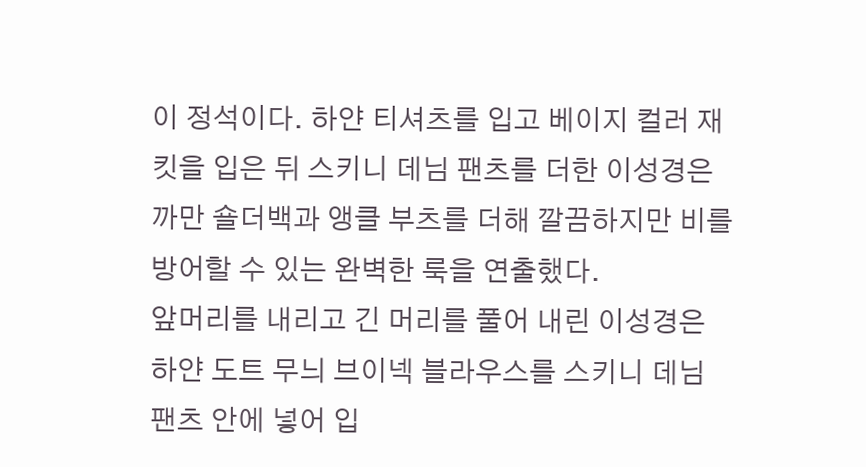이 정석이다. 하얀 티셔츠를 입고 베이지 컬러 재킷을 입은 뒤 스키니 데님 팬츠를 더한 이성경은 까만 숄더백과 앵클 부츠를 더해 깔끔하지만 비를 방어할 수 있는 완벽한 룩을 연출했다.
앞머리를 내리고 긴 머리를 풀어 내린 이성경은 하얀 도트 무늬 브이넥 블라우스를 스키니 데님 팬츠 안에 넣어 입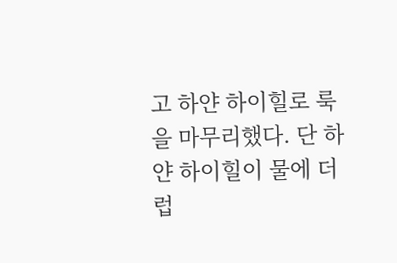고 하얀 하이힐로 룩을 마무리했다. 단 하얀 하이힐이 물에 더럽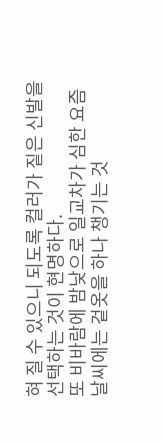혀 질 수 있으니 되도록 컬러가 짙은 신발을 선택하는 것이 현명하다.
또 비바람에 밤낮으로 일교차가 심한 요즘 날씨에는 겉옷을 하나 챙기는 것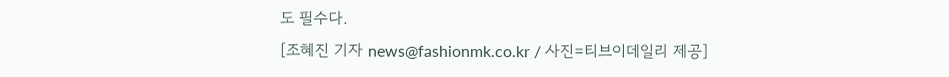도 필수다.
[조혜진 기자 news@fashionmk.co.kr / 사진=티브이데일리 제공]